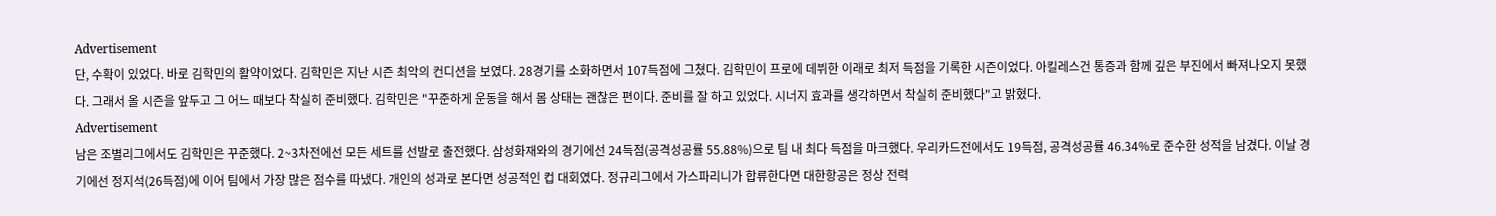Advertisement
단, 수확이 있었다. 바로 김학민의 활약이었다. 김학민은 지난 시즌 최악의 컨디션을 보였다. 28경기를 소화하면서 107득점에 그쳤다. 김학민이 프로에 데뷔한 이래로 최저 득점을 기록한 시즌이었다. 아킬레스건 통증과 함께 깊은 부진에서 빠져나오지 못했다. 그래서 올 시즌을 앞두고 그 어느 때보다 착실히 준비했다. 김학민은 "꾸준하게 운동을 해서 몸 상태는 괜찮은 편이다. 준비를 잘 하고 있었다. 시너지 효과를 생각하면서 착실히 준비했다"고 밝혔다.
Advertisement
남은 조별리그에서도 김학민은 꾸준했다. 2~3차전에선 모든 세트를 선발로 출전했다. 삼성화재와의 경기에선 24득점(공격성공률 55.88%)으로 팀 내 최다 득점을 마크했다. 우리카드전에서도 19득점, 공격성공률 46.34%로 준수한 성적을 남겼다. 이날 경기에선 정지석(26득점)에 이어 팀에서 가장 많은 점수를 따냈다. 개인의 성과로 본다면 성공적인 컵 대회였다. 정규리그에서 가스파리니가 합류한다면 대한항공은 정상 전력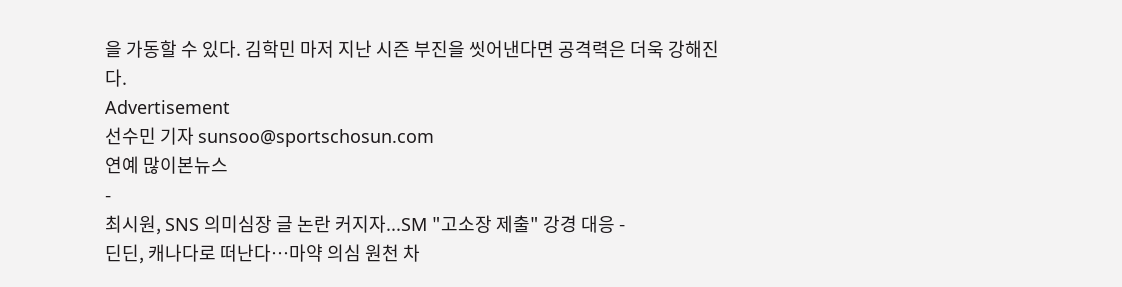을 가동할 수 있다. 김학민 마저 지난 시즌 부진을 씻어낸다면 공격력은 더욱 강해진다.
Advertisement
선수민 기자 sunsoo@sportschosun.com
연예 많이본뉴스
-
최시원, SNS 의미심장 글 논란 커지자...SM "고소장 제출" 강경 대응 -
딘딘, 캐나다로 떠난다…마약 의심 원천 차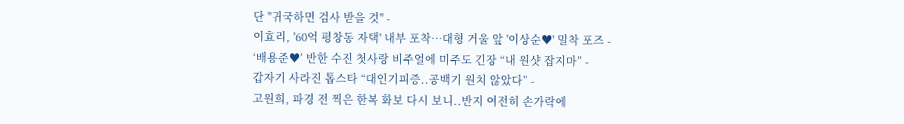단 "귀국하면 검사 받을 것" -
이효리, '60억 평창동 자택' 내부 포착…대형 거울 앞 '이상순♥' 밀착 포즈 -
‘배용준♥’ 반한 수진 첫사랑 비주얼에 미주도 긴장 “내 원샷 잡지마” -
갑자기 사라진 톱스타 “대인기피증..공백기 원치 않았다” -
고원희, 파경 전 찍은 한복 화보 다시 보니..반지 여전히 손가락에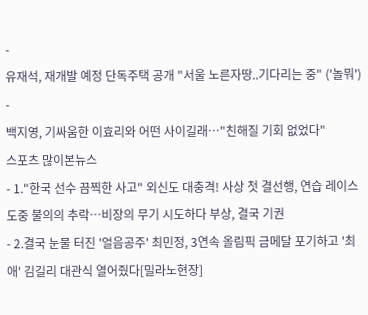-
유재석, 재개발 예정 단독주택 공개 "서울 노른자땅..기다리는 중" ('놀뭐') -
백지영, 기싸움한 이효리와 어떤 사이길래…"친해질 기회 없었다"
스포츠 많이본뉴스
- 1."한국 선수 끔찍한 사고" 외신도 대충격! 사상 첫 결선행, 연습 레이스 도중 불의의 추락…비장의 무기 시도하다 부상, 결국 기권
- 2.결국 눈물 터진 '얼음공주' 최민정, 3연속 올림픽 금메달 포기하고 '최애' 김길리 대관식 열어줬다[밀라노현장]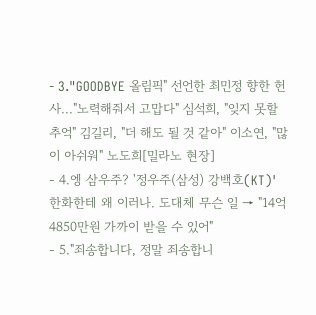- 3."GOODBYE 올림픽" 선언한 최민정 향한 헌사..."노력해줘서 고맙다" 심석희, "잊지 못할 추억" 김길리, "더 해도 될 것 같아" 이소연, "많이 아쉬워" 노도희[밀라노 현장]
- 4.엥 삼우주? '정우주(삼성) 강백호(KT)' 한화한테 왜 이러나. 도대체 무슨 일 → "14억4850만원 가까이 받을 수 있어"
- 5."죄송합니다, 정말 죄송합니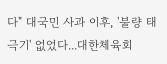다" 대국민 사과 이후, '불량 태극기' 없었다...대한체육회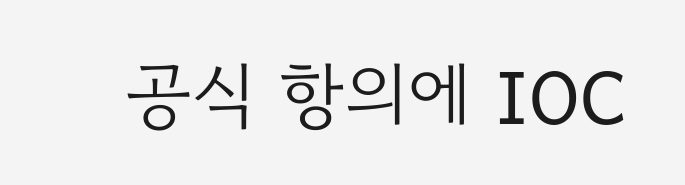공식 항의에 IOC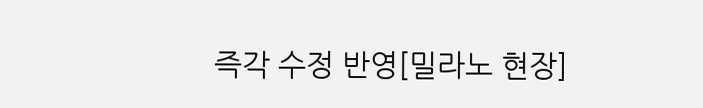즉각 수정 반영[밀라노 현장]